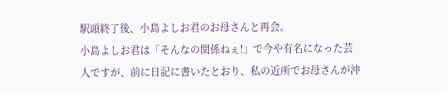駅頭終了後、小島よしお君のお母さんと再会。
小島よしお君は「そんなの関係ねぇ!」で今や有名になった芸人ですが、前に日記に書いたとおり、私の近所でお母さんが沖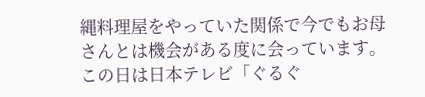縄料理屋をやっていた関係で今でもお母さんとは機会がある度に会っています。
この日は日本テレビ「ぐるぐ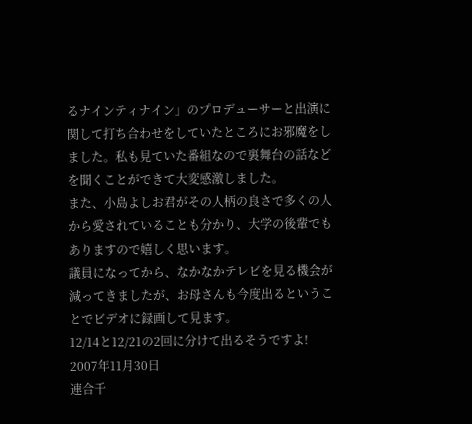るナインティナイン」のプロデューサーと出演に関して打ち合わせをしていたところにお邪魔をしました。私も見ていた番組なので裏舞台の話などを聞くことができて大変感激しました。
また、小島よしお君がその人柄の良さで多くの人から愛されていることも分かり、大学の後輩でもありますので嬉しく思います。
議員になってから、なかなかテレビを見る機会が減ってきましたが、お母さんも今度出るということでビデオに録画して見ます。
12/14と12/21の2回に分けて出るそうですよ!
2007年11月30日
連合千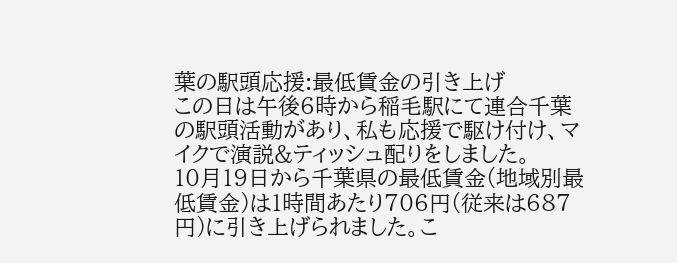葉の駅頭応援:最低賃金の引き上げ
この日は午後6時から稲毛駅にて連合千葉の駅頭活動があり、私も応援で駆け付け、マイクで演説&ティッシュ配りをしました。
10月19日から千葉県の最低賃金(地域別最低賃金)は1時間あたり706円(従来は687円)に引き上げられました。こ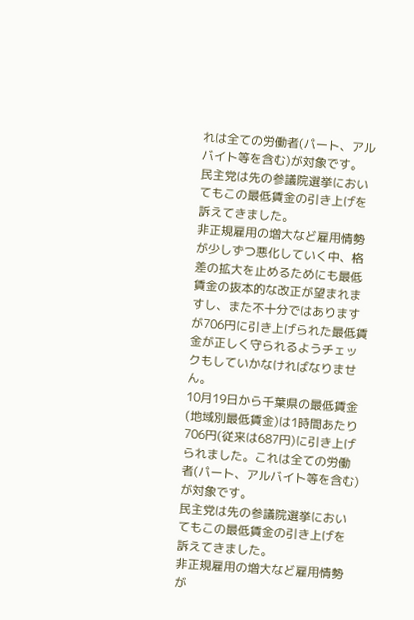れは全ての労働者(パート、アルバイト等を含む)が対象です。
民主党は先の参議院選挙においてもこの最低賃金の引き上げを訴えてきました。
非正規雇用の増大など雇用情勢が少しずつ悪化していく中、格差の拡大を止めるためにも最低賃金の抜本的な改正が望まれますし、また不十分ではありますが706円に引き上げられた最低賃金が正しく守られるようチェックもしていかなければなりません。
10月19日から千葉県の最低賃金(地域別最低賃金)は1時間あたり706円(従来は687円)に引き上げられました。これは全ての労働者(パート、アルバイト等を含む)が対象です。
民主党は先の参議院選挙においてもこの最低賃金の引き上げを訴えてきました。
非正規雇用の増大など雇用情勢が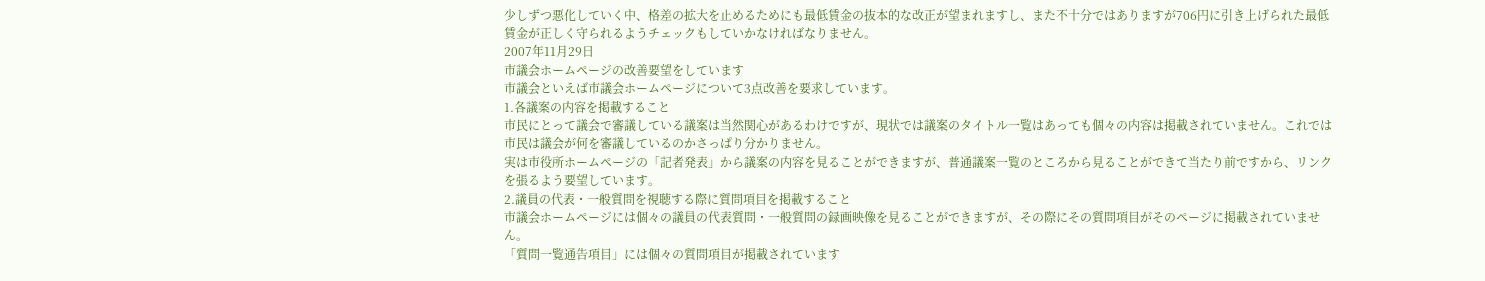少しずつ悪化していく中、格差の拡大を止めるためにも最低賃金の抜本的な改正が望まれますし、また不十分ではありますが706円に引き上げられた最低賃金が正しく守られるようチェックもしていかなければなりません。
2007年11月29日
市議会ホームページの改善要望をしています
市議会といえば市議会ホームページについて3点改善を要求しています。
1.各議案の内容を掲載すること
市民にとって議会で審議している議案は当然関心があるわけですが、現状では議案のタイトル一覧はあっても個々の内容は掲載されていません。これでは市民は議会が何を審議しているのかさっぱり分かりません。
実は市役所ホームページの「記者発表」から議案の内容を見ることができますが、普通議案一覧のところから見ることができて当たり前ですから、リンクを張るよう要望しています。
2.議員の代表・一般質問を視聴する際に質問項目を掲載すること
市議会ホームページには個々の議員の代表質問・一般質問の録画映像を見ることができますが、その際にその質問項目がそのページに掲載されていません。
「質問一覧通告項目」には個々の質問項目が掲載されています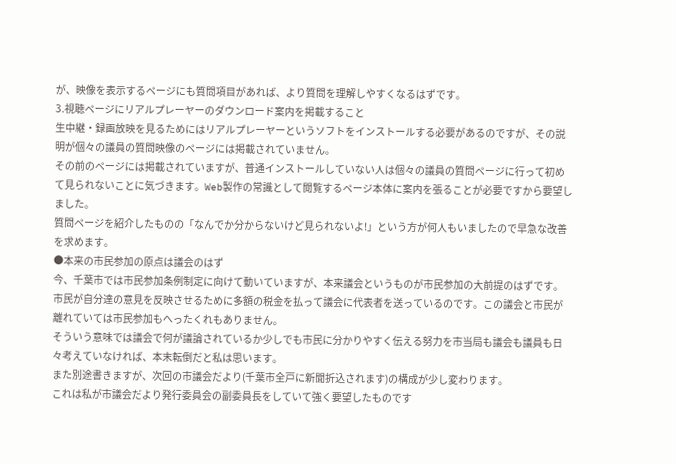が、映像を表示するページにも質問項目があれば、より質問を理解しやすくなるはずです。
3.視聴ページにリアルプレーヤーのダウンロード案内を掲載すること
生中継・録画放映を見るためにはリアルプレーヤーというソフトをインストールする必要があるのですが、その説明が個々の議員の質問映像のページには掲載されていません。
その前のページには掲載されていますが、普通インストールしていない人は個々の議員の質問ページに行って初めて見られないことに気づきます。Web製作の常識として閲覧するページ本体に案内を張ることが必要ですから要望しました。
質問ページを紹介したものの「なんでか分からないけど見られないよ!」という方が何人もいましたので早急な改善を求めます。
●本来の市民参加の原点は議会のはず
今、千葉市では市民参加条例制定に向けて動いていますが、本来議会というものが市民参加の大前提のはずです。市民が自分達の意見を反映させるために多額の税金を払って議会に代表者を送っているのです。この議会と市民が離れていては市民参加もへったくれもありません。
そういう意味では議会で何が議論されているか少しでも市民に分かりやすく伝える努力を市当局も議会も議員も日々考えていなければ、本末転倒だと私は思います。
また別途書きますが、次回の市議会だより(千葉市全戸に新聞折込されます)の構成が少し変わります。
これは私が市議会だより発行委員会の副委員長をしていて強く要望したものです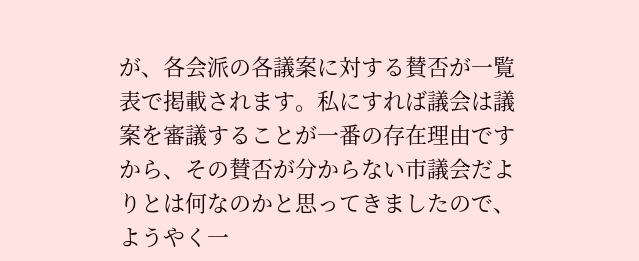が、各会派の各議案に対する賛否が一覧表で掲載されます。私にすれば議会は議案を審議することが一番の存在理由ですから、その賛否が分からない市議会だよりとは何なのかと思ってきましたので、ようやく一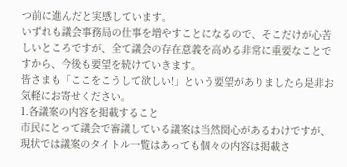つ前に進んだと実感しています。
いずれも議会事務局の仕事を増やすことになるので、そこだけが心苦しいところですが、全て議会の存在意義を高める非常に重要なことですから、今後も要望を続けていきます。
皆さまも「ここをこうして欲しい!」という要望がありましたら是非お気軽にお寄せください。
1.各議案の内容を掲載すること
市民にとって議会で審議している議案は当然関心があるわけですが、現状では議案のタイトル一覧はあっても個々の内容は掲載さ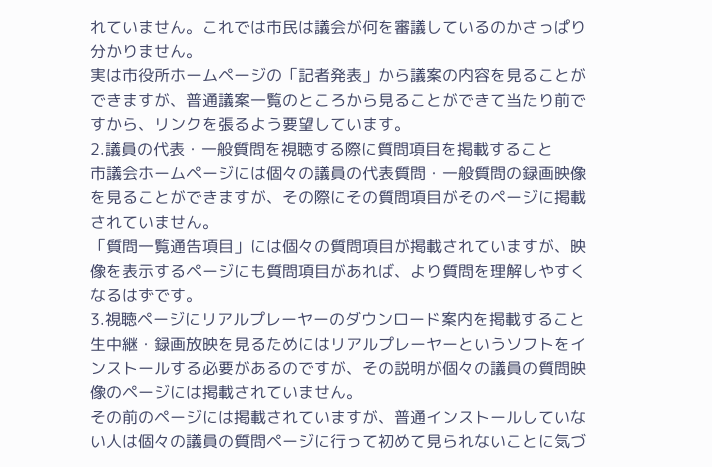れていません。これでは市民は議会が何を審議しているのかさっぱり分かりません。
実は市役所ホームページの「記者発表」から議案の内容を見ることができますが、普通議案一覧のところから見ることができて当たり前ですから、リンクを張るよう要望しています。
2.議員の代表・一般質問を視聴する際に質問項目を掲載すること
市議会ホームページには個々の議員の代表質問・一般質問の録画映像を見ることができますが、その際にその質問項目がそのページに掲載されていません。
「質問一覧通告項目」には個々の質問項目が掲載されていますが、映像を表示するページにも質問項目があれば、より質問を理解しやすくなるはずです。
3.視聴ページにリアルプレーヤーのダウンロード案内を掲載すること
生中継・録画放映を見るためにはリアルプレーヤーというソフトをインストールする必要があるのですが、その説明が個々の議員の質問映像のページには掲載されていません。
その前のページには掲載されていますが、普通インストールしていない人は個々の議員の質問ページに行って初めて見られないことに気づ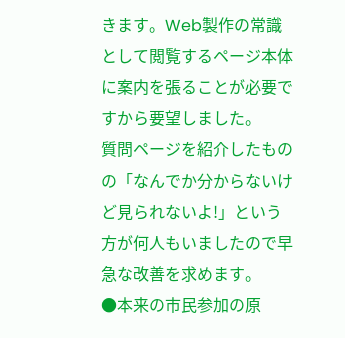きます。Web製作の常識として閲覧するページ本体に案内を張ることが必要ですから要望しました。
質問ページを紹介したものの「なんでか分からないけど見られないよ!」という方が何人もいましたので早急な改善を求めます。
●本来の市民参加の原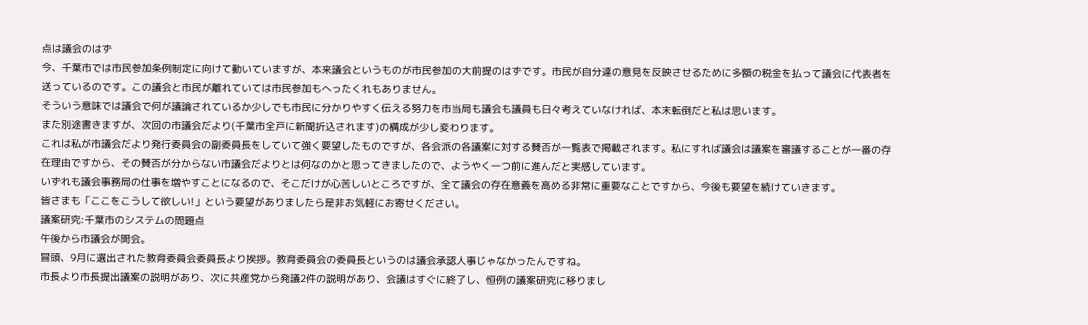点は議会のはず
今、千葉市では市民参加条例制定に向けて動いていますが、本来議会というものが市民参加の大前提のはずです。市民が自分達の意見を反映させるために多額の税金を払って議会に代表者を送っているのです。この議会と市民が離れていては市民参加もへったくれもありません。
そういう意味では議会で何が議論されているか少しでも市民に分かりやすく伝える努力を市当局も議会も議員も日々考えていなければ、本末転倒だと私は思います。
また別途書きますが、次回の市議会だより(千葉市全戸に新聞折込されます)の構成が少し変わります。
これは私が市議会だより発行委員会の副委員長をしていて強く要望したものですが、各会派の各議案に対する賛否が一覧表で掲載されます。私にすれば議会は議案を審議することが一番の存在理由ですから、その賛否が分からない市議会だよりとは何なのかと思ってきましたので、ようやく一つ前に進んだと実感しています。
いずれも議会事務局の仕事を増やすことになるので、そこだけが心苦しいところですが、全て議会の存在意義を高める非常に重要なことですから、今後も要望を続けていきます。
皆さまも「ここをこうして欲しい!」という要望がありましたら是非お気軽にお寄せください。
議案研究:千葉市のシステムの問題点
午後から市議会が開会。
冒頭、9月に選出された教育委員会委員長より挨拶。教育委員会の委員長というのは議会承認人事じゃなかったんですね。
市長より市長提出議案の説明があり、次に共産党から発議2件の説明があり、会議はすぐに終了し、恒例の議案研究に移りまし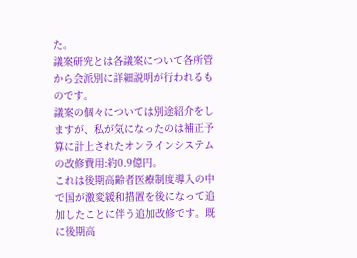た。
議案研究とは各議案について各所管から会派別に詳細説明が行われるものです。
議案の個々については別途紹介をしますが、私が気になったのは補正予算に計上されたオンラインシステムの改修費用:約0.9億円。
これは後期高齢者医療制度導入の中で国が激変緩和措置を後になって追加したことに伴う追加改修です。既に後期高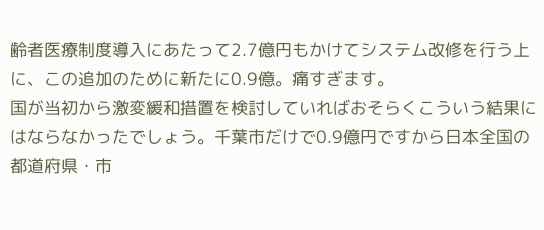齢者医療制度導入にあたって2.7億円もかけてシステム改修を行う上に、この追加のために新たに0.9億。痛すぎます。
国が当初から激変緩和措置を検討していればおそらくこういう結果にはならなかったでしょう。千葉市だけで0.9億円ですから日本全国の都道府県・市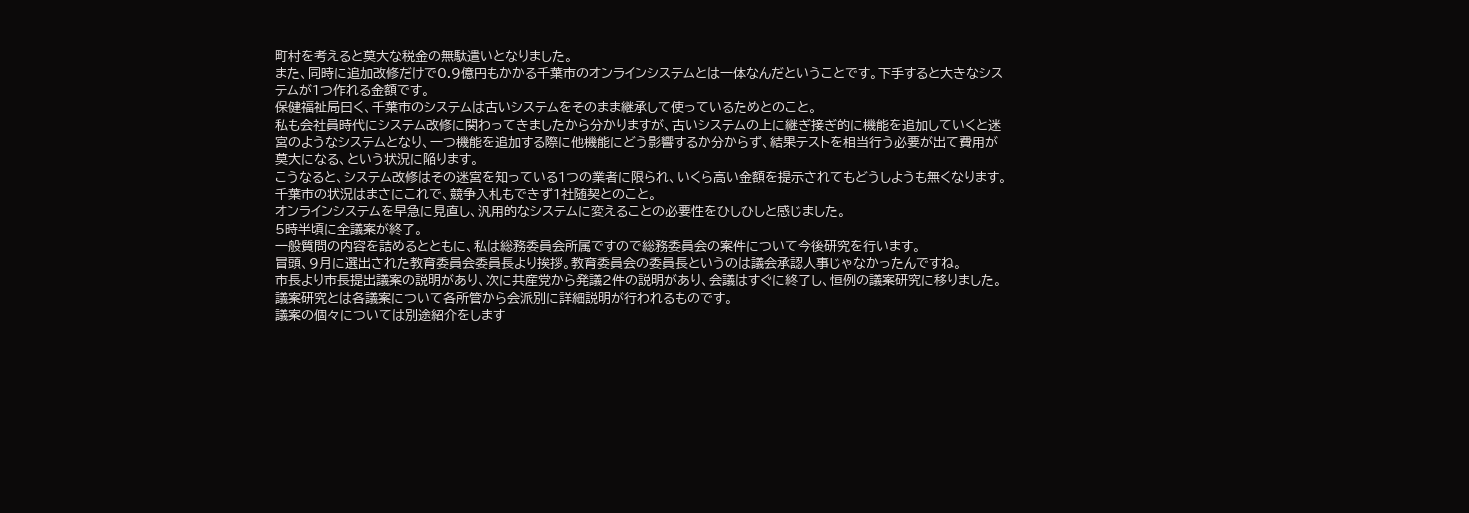町村を考えると莫大な税金の無駄遣いとなりました。
また、同時に追加改修だけで0.9億円もかかる千葉市のオンラインシステムとは一体なんだということです。下手すると大きなシステムが1つ作れる金額です。
保健福祉局曰く、千葉市のシステムは古いシステムをそのまま継承して使っているためとのこと。
私も会社員時代にシステム改修に関わってきましたから分かりますが、古いシステムの上に継ぎ接ぎ的に機能を追加していくと迷宮のようなシステムとなり、一つ機能を追加する際に他機能にどう影響するか分からず、結果テストを相当行う必要が出て費用が莫大になる、という状況に陥ります。
こうなると、システム改修はその迷宮を知っている1つの業者に限られ、いくら高い金額を提示されてもどうしようも無くなります。
千葉市の状況はまさにこれで、競争入札もできず1社随契とのこと。
オンラインシステムを早急に見直し、汎用的なシステムに変えることの必要性をひしひしと感じました。
5時半頃に全議案が終了。
一般質問の内容を詰めるとともに、私は総務委員会所属ですので総務委員会の案件について今後研究を行います。
冒頭、9月に選出された教育委員会委員長より挨拶。教育委員会の委員長というのは議会承認人事じゃなかったんですね。
市長より市長提出議案の説明があり、次に共産党から発議2件の説明があり、会議はすぐに終了し、恒例の議案研究に移りました。
議案研究とは各議案について各所管から会派別に詳細説明が行われるものです。
議案の個々については別途紹介をします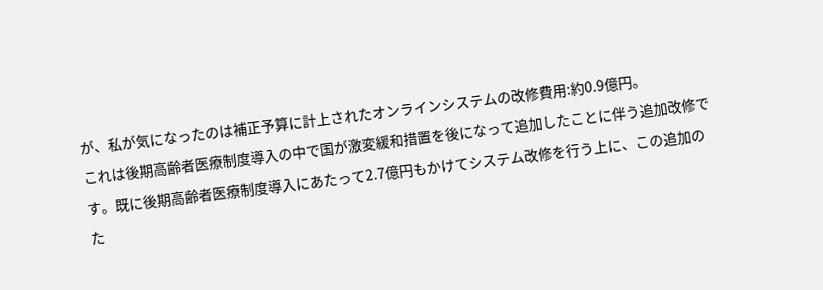が、私が気になったのは補正予算に計上されたオンラインシステムの改修費用:約0.9億円。
これは後期高齢者医療制度導入の中で国が激変緩和措置を後になって追加したことに伴う追加改修です。既に後期高齢者医療制度導入にあたって2.7億円もかけてシステム改修を行う上に、この追加のた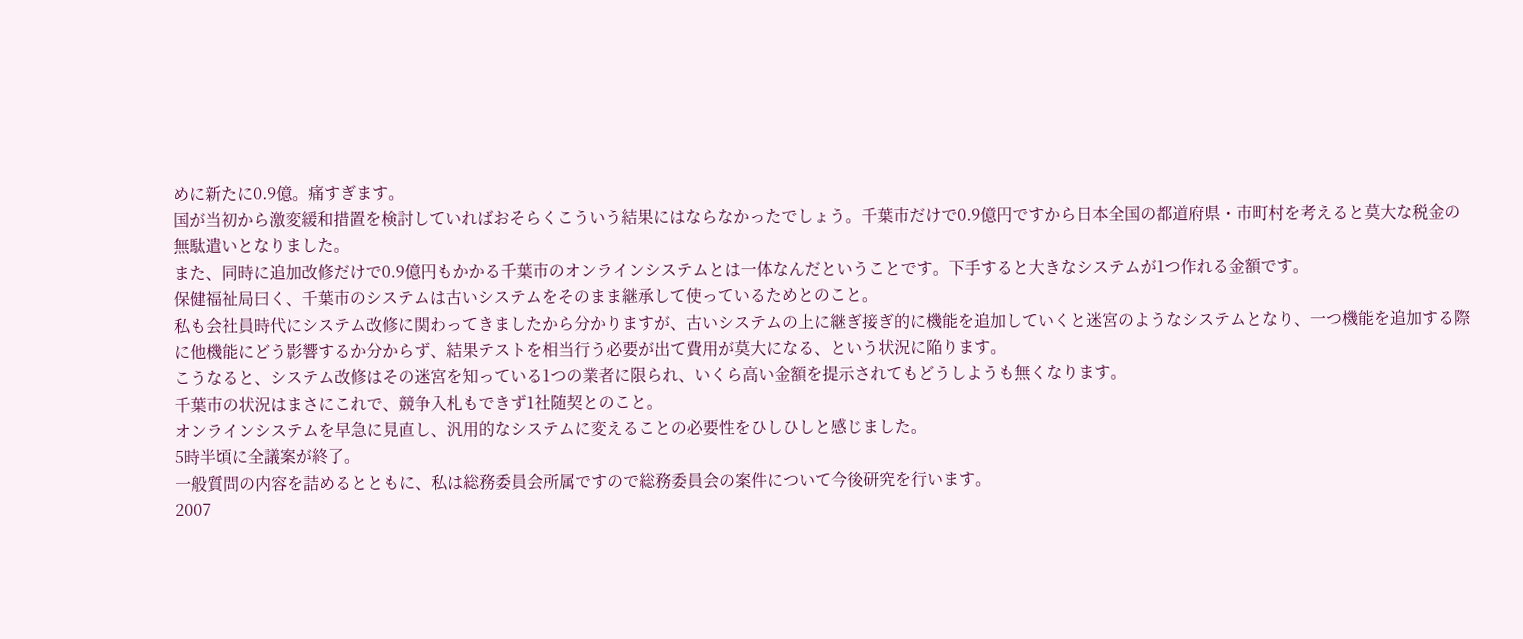めに新たに0.9億。痛すぎます。
国が当初から激変緩和措置を検討していればおそらくこういう結果にはならなかったでしょう。千葉市だけで0.9億円ですから日本全国の都道府県・市町村を考えると莫大な税金の無駄遣いとなりました。
また、同時に追加改修だけで0.9億円もかかる千葉市のオンラインシステムとは一体なんだということです。下手すると大きなシステムが1つ作れる金額です。
保健福祉局曰く、千葉市のシステムは古いシステムをそのまま継承して使っているためとのこと。
私も会社員時代にシステム改修に関わってきましたから分かりますが、古いシステムの上に継ぎ接ぎ的に機能を追加していくと迷宮のようなシステムとなり、一つ機能を追加する際に他機能にどう影響するか分からず、結果テストを相当行う必要が出て費用が莫大になる、という状況に陥ります。
こうなると、システム改修はその迷宮を知っている1つの業者に限られ、いくら高い金額を提示されてもどうしようも無くなります。
千葉市の状況はまさにこれで、競争入札もできず1社随契とのこと。
オンラインシステムを早急に見直し、汎用的なシステムに変えることの必要性をひしひしと感じました。
5時半頃に全議案が終了。
一般質問の内容を詰めるとともに、私は総務委員会所属ですので総務委員会の案件について今後研究を行います。
2007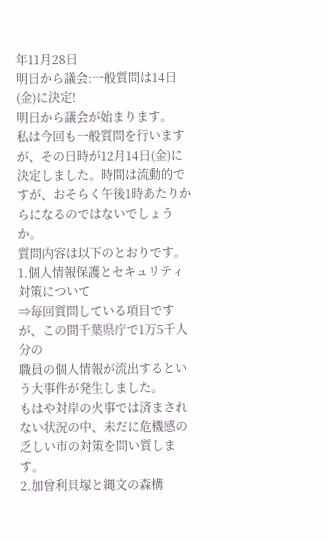年11月28日
明日から議会:一般質問は14日(金)に決定!
明日から議会が始まります。
私は今回も一般質問を行いますが、その日時が12月14日(金)に決定しました。時間は流動的ですが、おそらく午後1時あたりからになるのではないでしょうか。
質問内容は以下のとおりです。
1.個人情報保護とセキュリティ対策について
⇒毎回質問している項目ですが、この間千葉県庁で1万5千人分の
職員の個人情報が流出するという大事件が発生しました。
もはや対岸の火事では済まされない状況の中、未だに危機感の
乏しい市の対策を問い質します。
2.加曾利貝塚と縄文の森構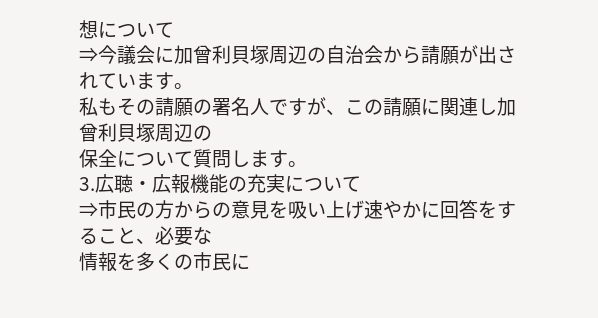想について
⇒今議会に加曾利貝塚周辺の自治会から請願が出されています。
私もその請願の署名人ですが、この請願に関連し加曾利貝塚周辺の
保全について質問します。
3.広聴・広報機能の充実について
⇒市民の方からの意見を吸い上げ速やかに回答をすること、必要な
情報を多くの市民に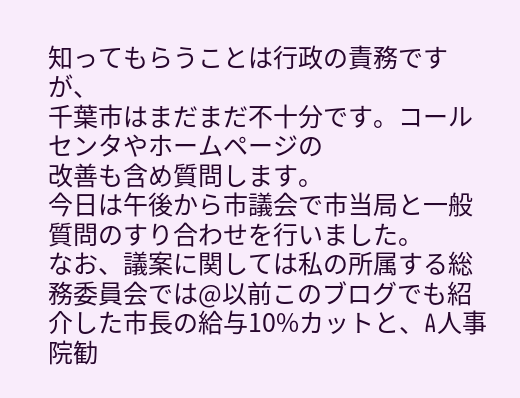知ってもらうことは行政の責務ですが、
千葉市はまだまだ不十分です。コールセンタやホームページの
改善も含め質問します。
今日は午後から市議会で市当局と一般質問のすり合わせを行いました。
なお、議案に関しては私の所属する総務委員会では@以前このブログでも紹介した市長の給与10%カットと、A人事院勧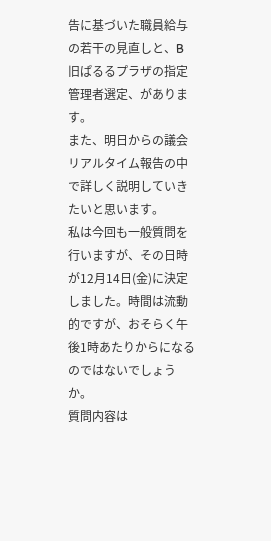告に基づいた職員給与の若干の見直しと、B旧ぱるるプラザの指定管理者選定、があります。
また、明日からの議会リアルタイム報告の中で詳しく説明していきたいと思います。
私は今回も一般質問を行いますが、その日時が12月14日(金)に決定しました。時間は流動的ですが、おそらく午後1時あたりからになるのではないでしょうか。
質問内容は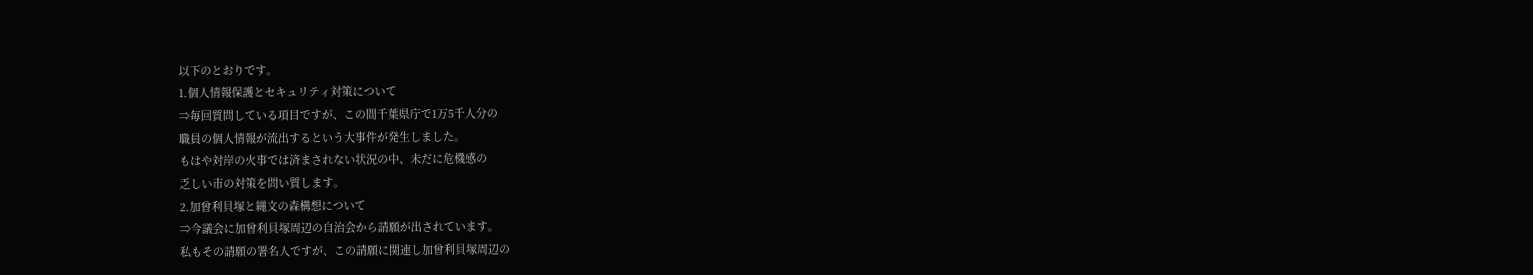以下のとおりです。
1.個人情報保護とセキュリティ対策について
⇒毎回質問している項目ですが、この間千葉県庁で1万5千人分の
職員の個人情報が流出するという大事件が発生しました。
もはや対岸の火事では済まされない状況の中、未だに危機感の
乏しい市の対策を問い質します。
2.加曾利貝塚と縄文の森構想について
⇒今議会に加曾利貝塚周辺の自治会から請願が出されています。
私もその請願の署名人ですが、この請願に関連し加曾利貝塚周辺の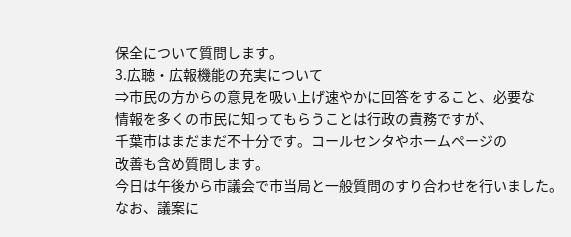保全について質問します。
3.広聴・広報機能の充実について
⇒市民の方からの意見を吸い上げ速やかに回答をすること、必要な
情報を多くの市民に知ってもらうことは行政の責務ですが、
千葉市はまだまだ不十分です。コールセンタやホームページの
改善も含め質問します。
今日は午後から市議会で市当局と一般質問のすり合わせを行いました。
なお、議案に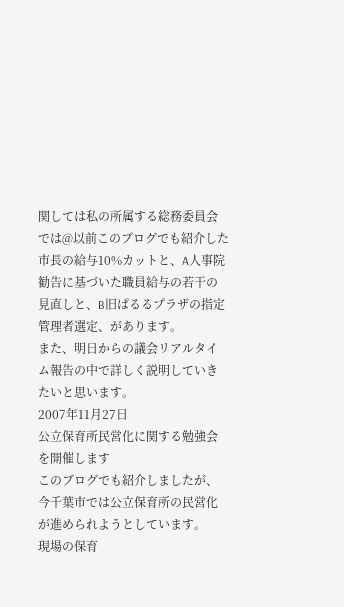関しては私の所属する総務委員会では@以前このブログでも紹介した市長の給与10%カットと、A人事院勧告に基づいた職員給与の若干の見直しと、B旧ぱるるプラザの指定管理者選定、があります。
また、明日からの議会リアルタイム報告の中で詳しく説明していきたいと思います。
2007年11月27日
公立保育所民営化に関する勉強会を開催します
このブログでも紹介しましたが、今千葉市では公立保育所の民営化が進められようとしています。
現場の保育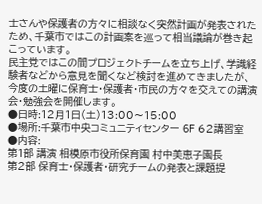士さんや保護者の方々に相談なく突然計画が発表されたため、千葉市ではこの計画案を巡って相当議論が巻き起こっています。
民主党ではこの間プロジェクトチームを立ち上げ、学識経験者などから意見を聞くなど検討を進めてきましたが、今度の土曜に保育士・保護者・市民の方々を交えての講演会・勉強会を開催します。
●日時:12月1日(土)13:00〜15:00
●場所:千葉市中央コミュニティセンター 6F 62講習室
●内容:
第1部 講演 相模原市役所保育園 村中美恵子園長
第2部 保育士・保護者・研究チームの発表と課題提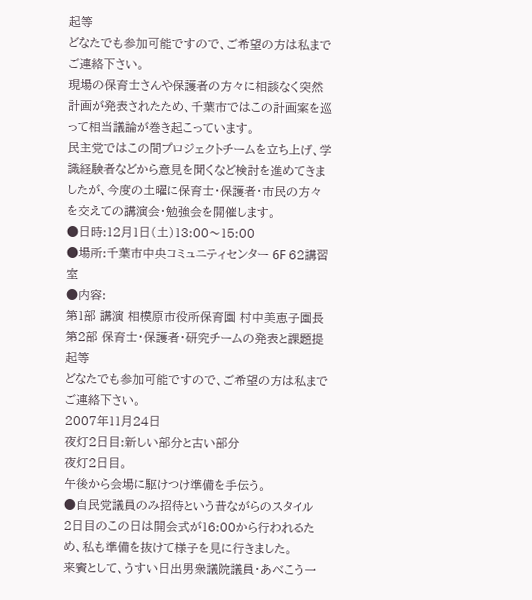起等
どなたでも参加可能ですので、ご希望の方は私までご連絡下さい。
現場の保育士さんや保護者の方々に相談なく突然計画が発表されたため、千葉市ではこの計画案を巡って相当議論が巻き起こっています。
民主党ではこの間プロジェクトチームを立ち上げ、学識経験者などから意見を聞くなど検討を進めてきましたが、今度の土曜に保育士・保護者・市民の方々を交えての講演会・勉強会を開催します。
●日時:12月1日(土)13:00〜15:00
●場所:千葉市中央コミュニティセンター 6F 62講習室
●内容:
第1部 講演 相模原市役所保育園 村中美恵子園長
第2部 保育士・保護者・研究チームの発表と課題提起等
どなたでも参加可能ですので、ご希望の方は私までご連絡下さい。
2007年11月24日
夜灯2日目:新しい部分と古い部分
夜灯2日目。
午後から会場に駆けつけ準備を手伝う。
●自民党議員のみ招待という昔ながらのスタイル
2日目のこの日は開会式が16:00から行われるため、私も準備を抜けて様子を見に行きました。
来賓として、うすい日出男衆議院議員・あべこう一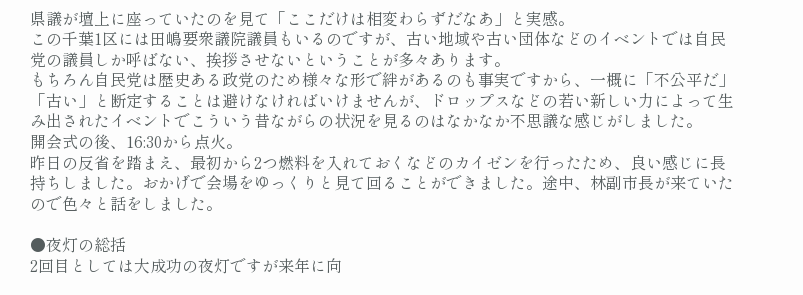県議が壇上に座っていたのを見て「ここだけは相変わらずだなあ」と実感。
この千葉1区には田嶋要衆議院議員もいるのですが、古い地域や古い団体などのイベントでは自民党の議員しか呼ばない、挨拶させないということが多々あります。
もちろん自民党は歴史ある政党のため様々な形で絆があるのも事実ですから、一概に「不公平だ」「古い」と断定することは避けなければいけませんが、ドロップスなどの若い新しい力によって生み出されたイベントでこういう昔ながらの状況を見るのはなかなか不思議な感じがしました。
開会式の後、16:30から点火。
昨日の反省を踏まえ、最初から2つ燃料を入れておくなどのカイゼンを行ったため、良い感じに長持ちしました。おかげで会場をゆっくりと見て回ることができました。途中、林副市長が来ていたので色々と話をしました。

●夜灯の総括
2回目としては大成功の夜灯ですが来年に向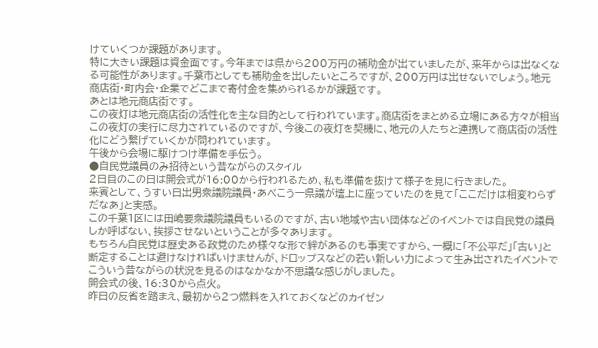けていくつか課題があります。
特に大きい課題は資金面です。今年までは県から200万円の補助金が出ていましたが、来年からは出なくなる可能性があります。千葉市としても補助金を出したいところですが、200万円は出せないでしょう。地元商店街・町内会・企業でどこまで寄付金を集められるかが課題です。
あとは地元商店街です。
この夜灯は地元商店街の活性化を主な目的として行われています。商店街をまとめる立場にある方々が相当この夜灯の実行に尽力されているのですが、今後この夜灯を契機に、地元の人たちと連携して商店街の活性化にどう繋げていくかが問われています。
午後から会場に駆けつけ準備を手伝う。
●自民党議員のみ招待という昔ながらのスタイル
2日目のこの日は開会式が16:00から行われるため、私も準備を抜けて様子を見に行きました。
来賓として、うすい日出男衆議院議員・あべこう一県議が壇上に座っていたのを見て「ここだけは相変わらずだなあ」と実感。
この千葉1区には田嶋要衆議院議員もいるのですが、古い地域や古い団体などのイベントでは自民党の議員しか呼ばない、挨拶させないということが多々あります。
もちろん自民党は歴史ある政党のため様々な形で絆があるのも事実ですから、一概に「不公平だ」「古い」と断定することは避けなければいけませんが、ドロップスなどの若い新しい力によって生み出されたイベントでこういう昔ながらの状況を見るのはなかなか不思議な感じがしました。
開会式の後、16:30から点火。
昨日の反省を踏まえ、最初から2つ燃料を入れておくなどのカイゼン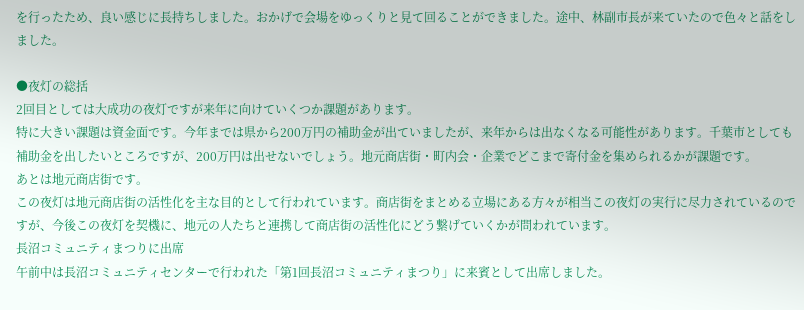を行ったため、良い感じに長持ちしました。おかげで会場をゆっくりと見て回ることができました。途中、林副市長が来ていたので色々と話をしました。

●夜灯の総括
2回目としては大成功の夜灯ですが来年に向けていくつか課題があります。
特に大きい課題は資金面です。今年までは県から200万円の補助金が出ていましたが、来年からは出なくなる可能性があります。千葉市としても補助金を出したいところですが、200万円は出せないでしょう。地元商店街・町内会・企業でどこまで寄付金を集められるかが課題です。
あとは地元商店街です。
この夜灯は地元商店街の活性化を主な目的として行われています。商店街をまとめる立場にある方々が相当この夜灯の実行に尽力されているのですが、今後この夜灯を契機に、地元の人たちと連携して商店街の活性化にどう繋げていくかが問われています。
長沼コミュニティまつりに出席
午前中は長沼コミュニティセンターで行われた「第1回長沼コミュニティまつり」に来賓として出席しました。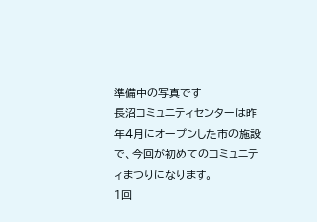準備中の写真です
長沼コミュニティセンターは昨年4月にオープンした市の施設で、今回が初めてのコミュニティまつりになります。
1回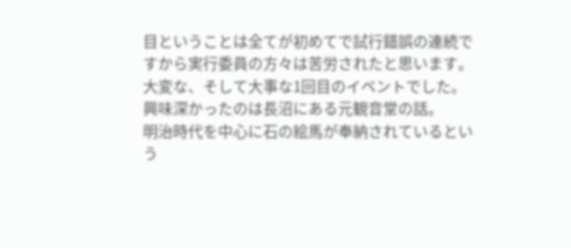目ということは全てが初めてで試行錯誤の連続ですから実行委員の方々は苦労されたと思います。大変な、そして大事な1回目のイベントでした。
興味深かったのは長沼にある元観音堂の話。
明治時代を中心に石の絵馬が奉納されているという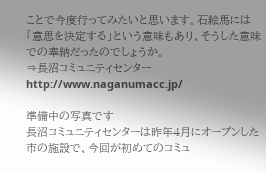ことで今度行ってみたいと思います。石絵馬には「意思を決定する」という意味もあり、そうした意味での奉納だったのでしょうか。
⇒長沼コミュニティセンター
http://www.naganumacc.jp/

準備中の写真です
長沼コミュニティセンターは昨年4月にオープンした市の施設で、今回が初めてのコミュ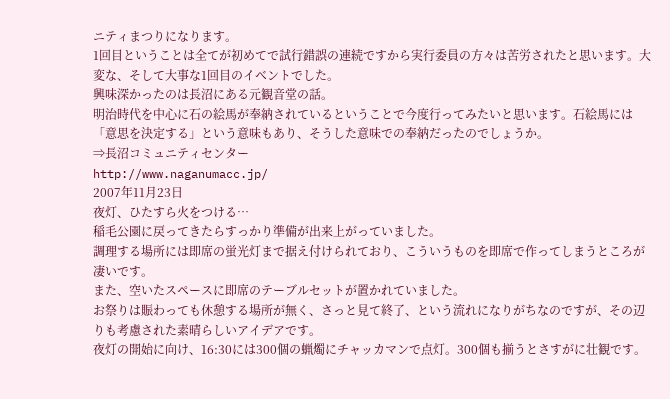ニティまつりになります。
1回目ということは全てが初めてで試行錯誤の連続ですから実行委員の方々は苦労されたと思います。大変な、そして大事な1回目のイベントでした。
興味深かったのは長沼にある元観音堂の話。
明治時代を中心に石の絵馬が奉納されているということで今度行ってみたいと思います。石絵馬には「意思を決定する」という意味もあり、そうした意味での奉納だったのでしょうか。
⇒長沼コミュニティセンター
http://www.naganumacc.jp/
2007年11月23日
夜灯、ひたすら火をつける…
稲毛公園に戻ってきたらすっかり準備が出来上がっていました。
調理する場所には即席の蛍光灯まで据え付けられており、こういうものを即席で作ってしまうところが凄いです。
また、空いたスペースに即席のテーブルセットが置かれていました。
お祭りは賑わっても休憩する場所が無く、さっと見て終了、という流れになりがちなのですが、その辺りも考慮された素晴らしいアイデアです。
夜灯の開始に向け、16:30には300個の蝋燭にチャッカマンで点灯。300個も揃うとさすがに壮観です。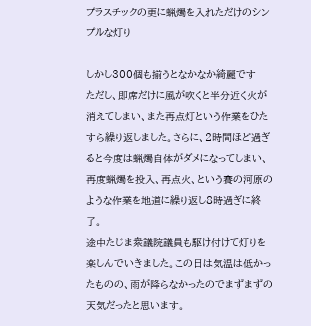プラスチックの更に蝋燭を入れただけのシンプルな灯り

しかし300個も揃うとなかなか綺麗です
ただし、即席だけに風が吹くと半分近く火が消えてしまい、また再点灯という作業をひたすら繰り返しました。さらに、2時間ほど過ぎると今度は蝋燭自体がダメになってしまい、再度蝋燭を投入、再点火、という賽の河原のような作業を地道に繰り返し8時過ぎに終了。
途中たじま衆議院議員も駆け付けて灯りを楽しんでいきました。この日は気温は低かったものの、雨が降らなかったのでまずまずの天気だったと思います。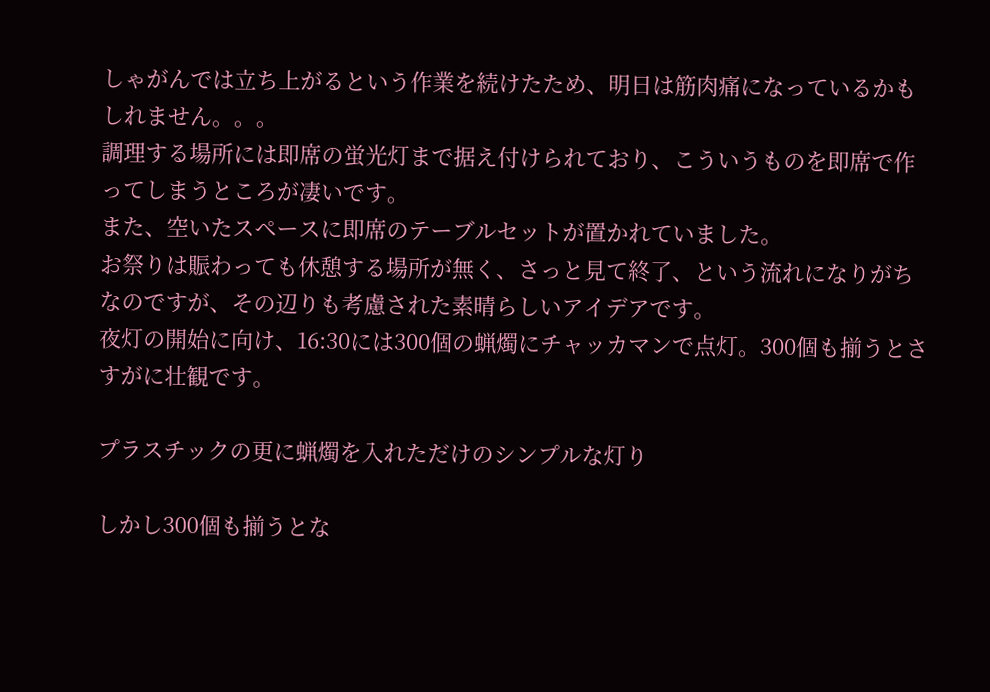しゃがんでは立ち上がるという作業を続けたため、明日は筋肉痛になっているかもしれません。。。
調理する場所には即席の蛍光灯まで据え付けられており、こういうものを即席で作ってしまうところが凄いです。
また、空いたスペースに即席のテーブルセットが置かれていました。
お祭りは賑わっても休憩する場所が無く、さっと見て終了、という流れになりがちなのですが、その辺りも考慮された素晴らしいアイデアです。
夜灯の開始に向け、16:30には300個の蝋燭にチャッカマンで点灯。300個も揃うとさすがに壮観です。

プラスチックの更に蝋燭を入れただけのシンプルな灯り

しかし300個も揃うとな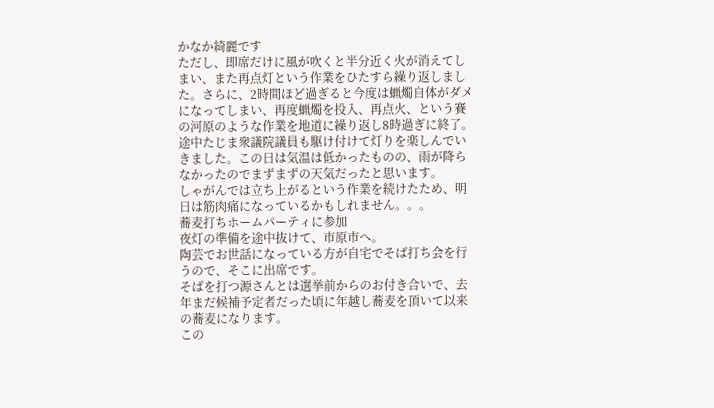かなか綺麗です
ただし、即席だけに風が吹くと半分近く火が消えてしまい、また再点灯という作業をひたすら繰り返しました。さらに、2時間ほど過ぎると今度は蝋燭自体がダメになってしまい、再度蝋燭を投入、再点火、という賽の河原のような作業を地道に繰り返し8時過ぎに終了。
途中たじま衆議院議員も駆け付けて灯りを楽しんでいきました。この日は気温は低かったものの、雨が降らなかったのでまずまずの天気だったと思います。
しゃがんでは立ち上がるという作業を続けたため、明日は筋肉痛になっているかもしれません。。。
蕎麦打ちホームパーティに参加
夜灯の準備を途中抜けて、市原市へ。
陶芸でお世話になっている方が自宅でそば打ち会を行うので、そこに出席です。
そばを打つ源さんとは選挙前からのお付き合いで、去年まだ候補予定者だった頃に年越し蕎麦を頂いて以来の蕎麦になります。
この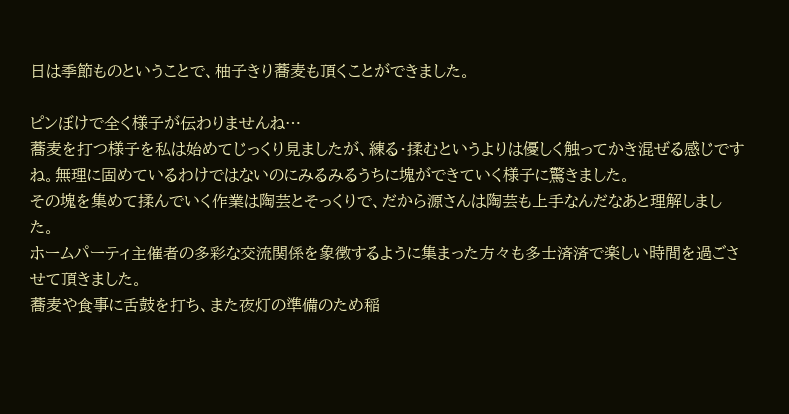日は季節ものということで、柚子きり蕎麦も頂くことができました。

ピンぼけで全く様子が伝わりませんね…
蕎麦を打つ様子を私は始めてじっくり見ましたが、練る・揉むというよりは優しく触ってかき混ぜる感じですね。無理に固めているわけではないのにみるみるうちに塊ができていく様子に驚きました。
その塊を集めて揉んでいく作業は陶芸とそっくりで、だから源さんは陶芸も上手なんだなあと理解しました。
ホームパーティ主催者の多彩な交流関係を象徴するように集まった方々も多士済済で楽しい時間を過ごさせて頂きました。
蕎麦や食事に舌鼓を打ち、また夜灯の準備のため稲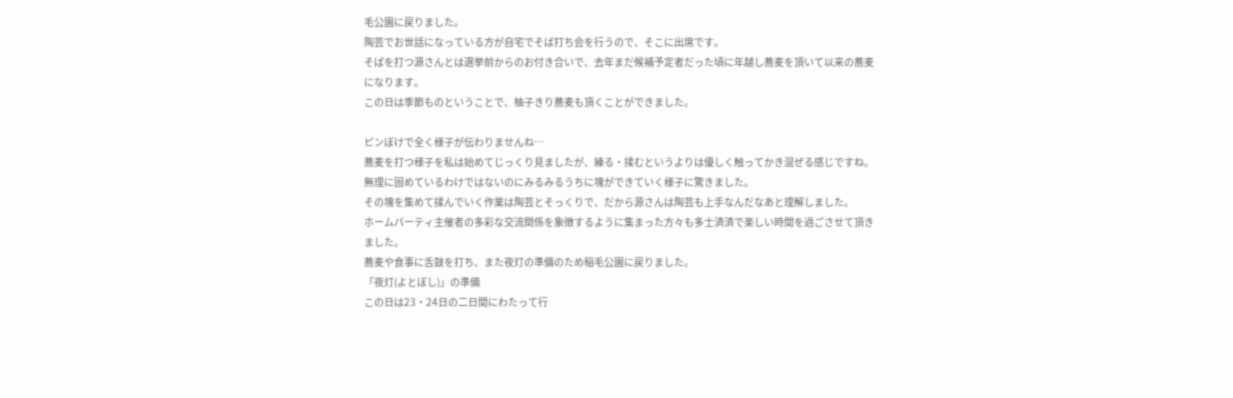毛公園に戻りました。
陶芸でお世話になっている方が自宅でそば打ち会を行うので、そこに出席です。
そばを打つ源さんとは選挙前からのお付き合いで、去年まだ候補予定者だった頃に年越し蕎麦を頂いて以来の蕎麦になります。
この日は季節ものということで、柚子きり蕎麦も頂くことができました。

ピンぼけで全く様子が伝わりませんね…
蕎麦を打つ様子を私は始めてじっくり見ましたが、練る・揉むというよりは優しく触ってかき混ぜる感じですね。無理に固めているわけではないのにみるみるうちに塊ができていく様子に驚きました。
その塊を集めて揉んでいく作業は陶芸とそっくりで、だから源さんは陶芸も上手なんだなあと理解しました。
ホームパーティ主催者の多彩な交流関係を象徴するように集まった方々も多士済済で楽しい時間を過ごさせて頂きました。
蕎麦や食事に舌鼓を打ち、また夜灯の準備のため稲毛公園に戻りました。
「夜灯(よとぼし)」の準備
この日は23・24日の二日間にわたって行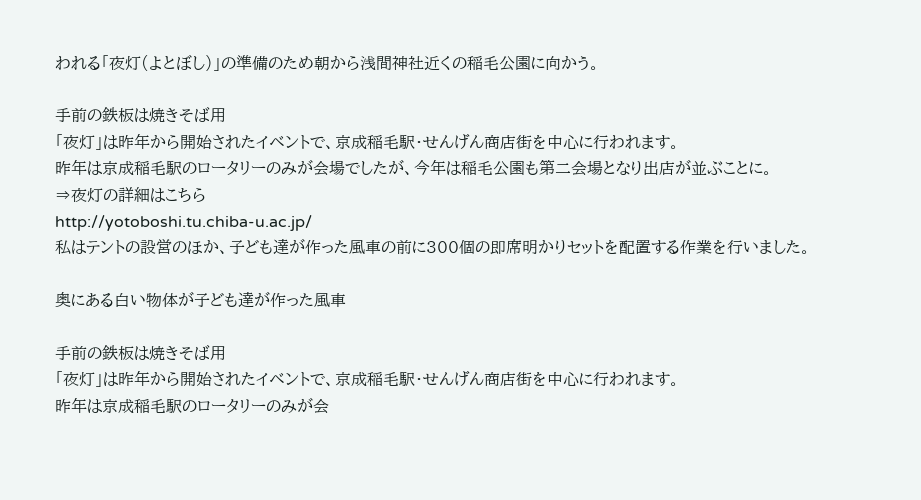われる「夜灯(よとぼし)」の準備のため朝から浅間神社近くの稲毛公園に向かう。

手前の鉄板は焼きそば用
「夜灯」は昨年から開始されたイベントで、京成稲毛駅・せんげん商店街を中心に行われます。
昨年は京成稲毛駅のロータリーのみが会場でしたが、今年は稲毛公園も第二会場となり出店が並ぶことに。
⇒夜灯の詳細はこちら
http://yotoboshi.tu.chiba-u.ac.jp/
私はテントの設営のほか、子ども達が作った風車の前に300個の即席明かりセットを配置する作業を行いました。

奥にある白い物体が子ども達が作った風車

手前の鉄板は焼きそば用
「夜灯」は昨年から開始されたイベントで、京成稲毛駅・せんげん商店街を中心に行われます。
昨年は京成稲毛駅のロータリーのみが会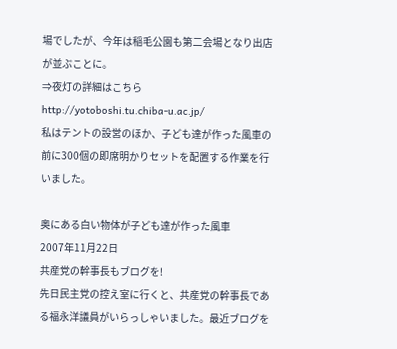場でしたが、今年は稲毛公園も第二会場となり出店が並ぶことに。
⇒夜灯の詳細はこちら
http://yotoboshi.tu.chiba-u.ac.jp/
私はテントの設営のほか、子ども達が作った風車の前に300個の即席明かりセットを配置する作業を行いました。

奥にある白い物体が子ども達が作った風車
2007年11月22日
共産党の幹事長もブログを!
先日民主党の控え室に行くと、共産党の幹事長である福永洋議員がいらっしゃいました。最近ブログを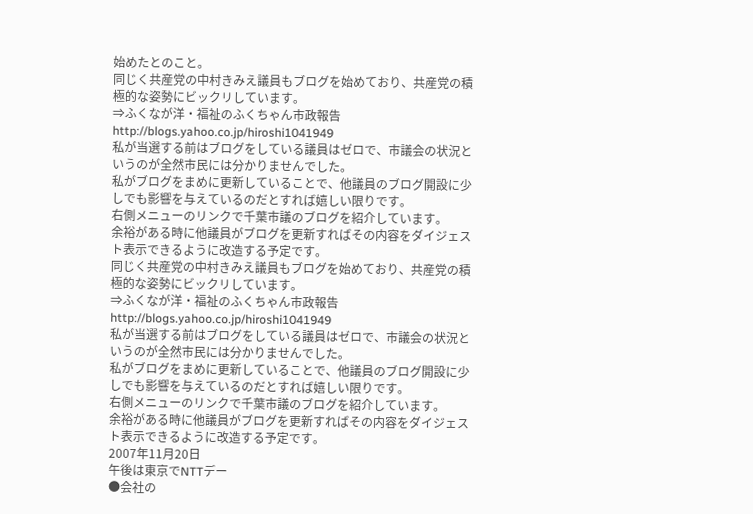始めたとのこと。
同じく共産党の中村きみえ議員もブログを始めており、共産党の積極的な姿勢にビックリしています。
⇒ふくなが洋・福祉のふくちゃん市政報告
http://blogs.yahoo.co.jp/hiroshi1041949
私が当選する前はブログをしている議員はゼロで、市議会の状況というのが全然市民には分かりませんでした。
私がブログをまめに更新していることで、他議員のブログ開設に少しでも影響を与えているのだとすれば嬉しい限りです。
右側メニューのリンクで千葉市議のブログを紹介しています。
余裕がある時に他議員がブログを更新すればその内容をダイジェスト表示できるように改造する予定です。
同じく共産党の中村きみえ議員もブログを始めており、共産党の積極的な姿勢にビックリしています。
⇒ふくなが洋・福祉のふくちゃん市政報告
http://blogs.yahoo.co.jp/hiroshi1041949
私が当選する前はブログをしている議員はゼロで、市議会の状況というのが全然市民には分かりませんでした。
私がブログをまめに更新していることで、他議員のブログ開設に少しでも影響を与えているのだとすれば嬉しい限りです。
右側メニューのリンクで千葉市議のブログを紹介しています。
余裕がある時に他議員がブログを更新すればその内容をダイジェスト表示できるように改造する予定です。
2007年11月20日
午後は東京でNTTデー
●会社の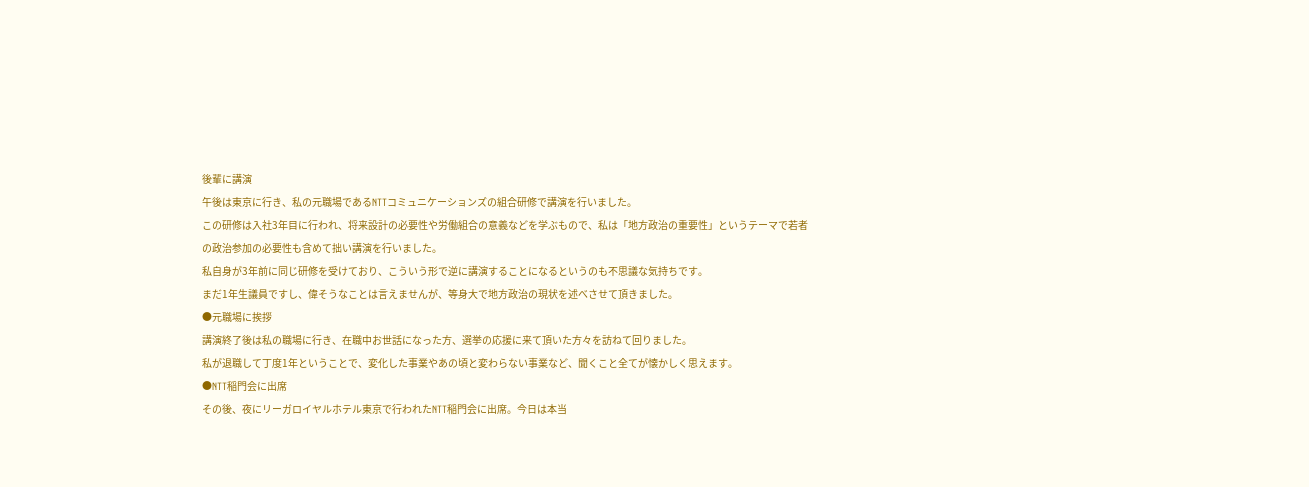後輩に講演
午後は東京に行き、私の元職場であるNTTコミュニケーションズの組合研修で講演を行いました。
この研修は入社3年目に行われ、将来設計の必要性や労働組合の意義などを学ぶもので、私は「地方政治の重要性」というテーマで若者の政治参加の必要性も含めて拙い講演を行いました。
私自身が3年前に同じ研修を受けており、こういう形で逆に講演することになるというのも不思議な気持ちです。
まだ1年生議員ですし、偉そうなことは言えませんが、等身大で地方政治の現状を述べさせて頂きました。
●元職場に挨拶
講演終了後は私の職場に行き、在職中お世話になった方、選挙の応援に来て頂いた方々を訪ねて回りました。
私が退職して丁度1年ということで、変化した事業やあの頃と変わらない事業など、聞くこと全てが懐かしく思えます。
●NTT稲門会に出席
その後、夜にリーガロイヤルホテル東京で行われたNTT稲門会に出席。今日は本当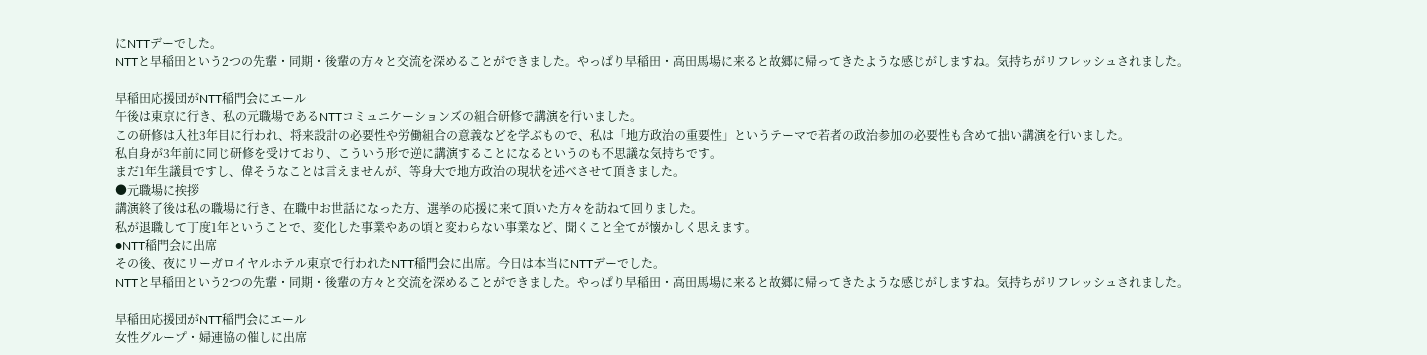にNTTデーでした。
NTTと早稲田という2つの先輩・同期・後輩の方々と交流を深めることができました。やっぱり早稲田・高田馬場に来ると故郷に帰ってきたような感じがしますね。気持ちがリフレッシュされました。

早稲田応援団がNTT稲門会にエール
午後は東京に行き、私の元職場であるNTTコミュニケーションズの組合研修で講演を行いました。
この研修は入社3年目に行われ、将来設計の必要性や労働組合の意義などを学ぶもので、私は「地方政治の重要性」というテーマで若者の政治参加の必要性も含めて拙い講演を行いました。
私自身が3年前に同じ研修を受けており、こういう形で逆に講演することになるというのも不思議な気持ちです。
まだ1年生議員ですし、偉そうなことは言えませんが、等身大で地方政治の現状を述べさせて頂きました。
●元職場に挨拶
講演終了後は私の職場に行き、在職中お世話になった方、選挙の応援に来て頂いた方々を訪ねて回りました。
私が退職して丁度1年ということで、変化した事業やあの頃と変わらない事業など、聞くこと全てが懐かしく思えます。
●NTT稲門会に出席
その後、夜にリーガロイヤルホテル東京で行われたNTT稲門会に出席。今日は本当にNTTデーでした。
NTTと早稲田という2つの先輩・同期・後輩の方々と交流を深めることができました。やっぱり早稲田・高田馬場に来ると故郷に帰ってきたような感じがしますね。気持ちがリフレッシュされました。

早稲田応援団がNTT稲門会にエール
女性グループ・婦連協の催しに出席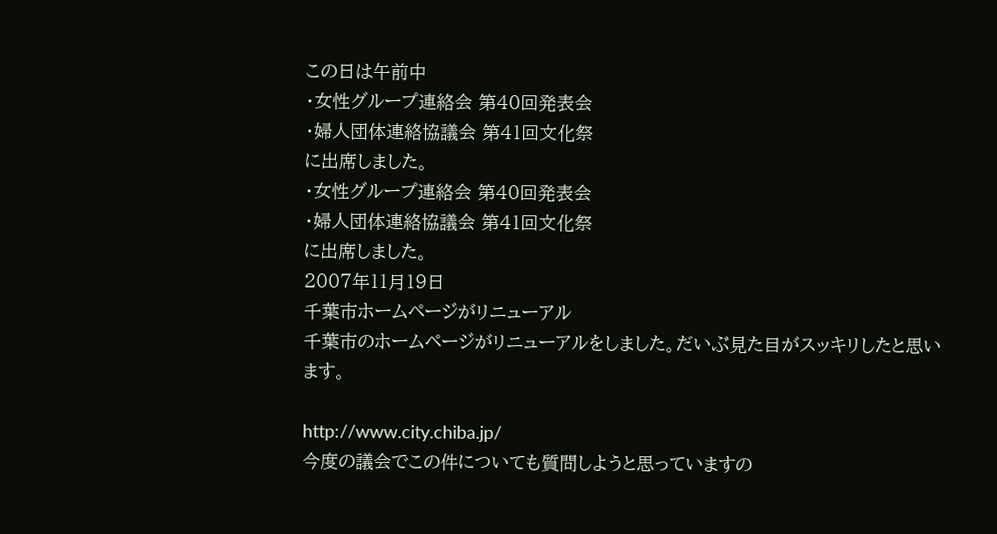この日は午前中
・女性グループ連絡会 第40回発表会
・婦人団体連絡協議会 第41回文化祭
に出席しました。
・女性グループ連絡会 第40回発表会
・婦人団体連絡協議会 第41回文化祭
に出席しました。
2007年11月19日
千葉市ホームページがリニューアル
千葉市のホームページがリニューアルをしました。だいぶ見た目がスッキリしたと思います。

http://www.city.chiba.jp/
今度の議会でこの件についても質問しようと思っていますの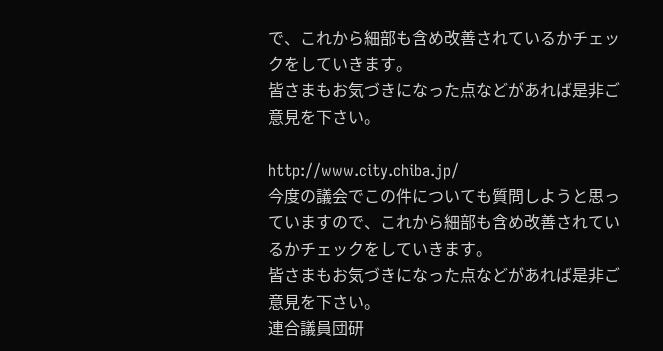で、これから細部も含め改善されているかチェックをしていきます。
皆さまもお気づきになった点などがあれば是非ご意見を下さい。

http://www.city.chiba.jp/
今度の議会でこの件についても質問しようと思っていますので、これから細部も含め改善されているかチェックをしていきます。
皆さまもお気づきになった点などがあれば是非ご意見を下さい。
連合議員団研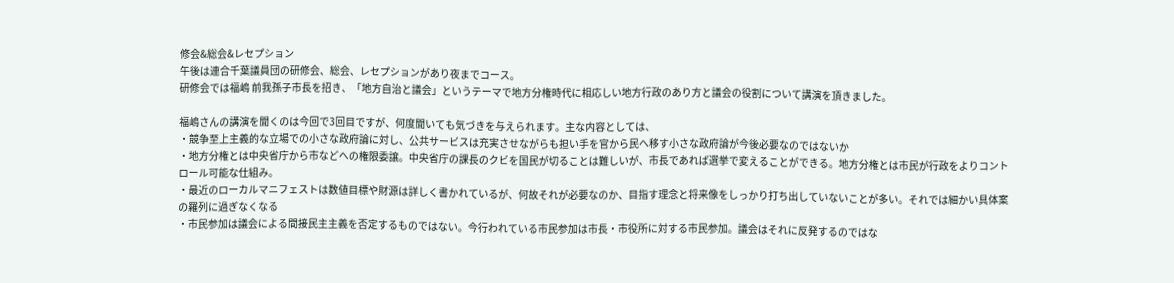修会&総会&レセプション
午後は連合千葉議員団の研修会、総会、レセプションがあり夜までコース。
研修会では福嶋 前我孫子市長を招き、「地方自治と議会」というテーマで地方分権時代に相応しい地方行政のあり方と議会の役割について講演を頂きました。

福嶋さんの講演を聞くのは今回で3回目ですが、何度聞いても気づきを与えられます。主な内容としては、
・競争至上主義的な立場での小さな政府論に対し、公共サービスは充実させながらも担い手を官から民へ移す小さな政府論が今後必要なのではないか
・地方分権とは中央省庁から市などへの権限委譲。中央省庁の課長のクビを国民が切ることは難しいが、市長であれば選挙で変えることができる。地方分権とは市民が行政をよりコントロール可能な仕組み。
・最近のローカルマニフェストは数値目標や財源は詳しく書かれているが、何故それが必要なのか、目指す理念と将来像をしっかり打ち出していないことが多い。それでは細かい具体案の羅列に過ぎなくなる
・市民参加は議会による間接民主主義を否定するものではない。今行われている市民参加は市長・市役所に対する市民参加。議会はそれに反発するのではな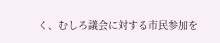く、むしろ議会に対する市民参加を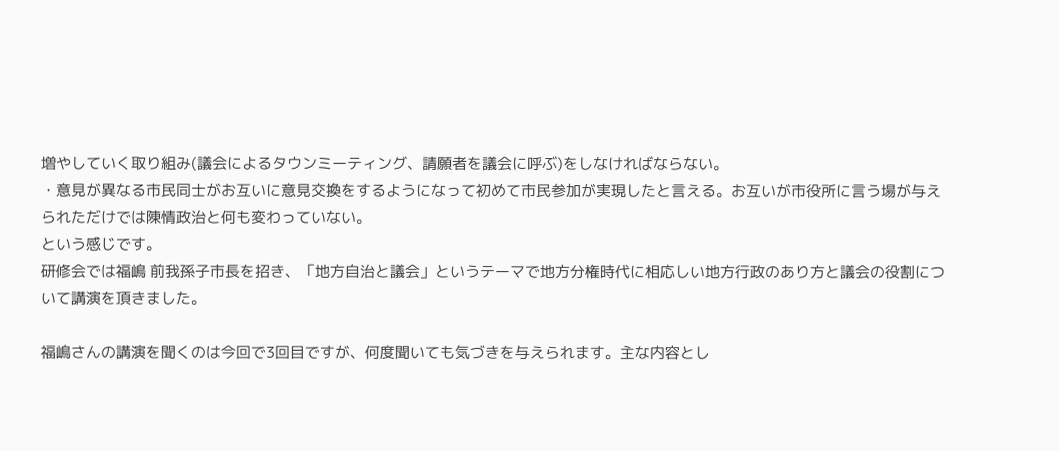増やしていく取り組み(議会によるタウンミーティング、請願者を議会に呼ぶ)をしなければならない。
・意見が異なる市民同士がお互いに意見交換をするようになって初めて市民参加が実現したと言える。お互いが市役所に言う場が与えられただけでは陳情政治と何も変わっていない。
という感じです。
研修会では福嶋 前我孫子市長を招き、「地方自治と議会」というテーマで地方分権時代に相応しい地方行政のあり方と議会の役割について講演を頂きました。

福嶋さんの講演を聞くのは今回で3回目ですが、何度聞いても気づきを与えられます。主な内容とし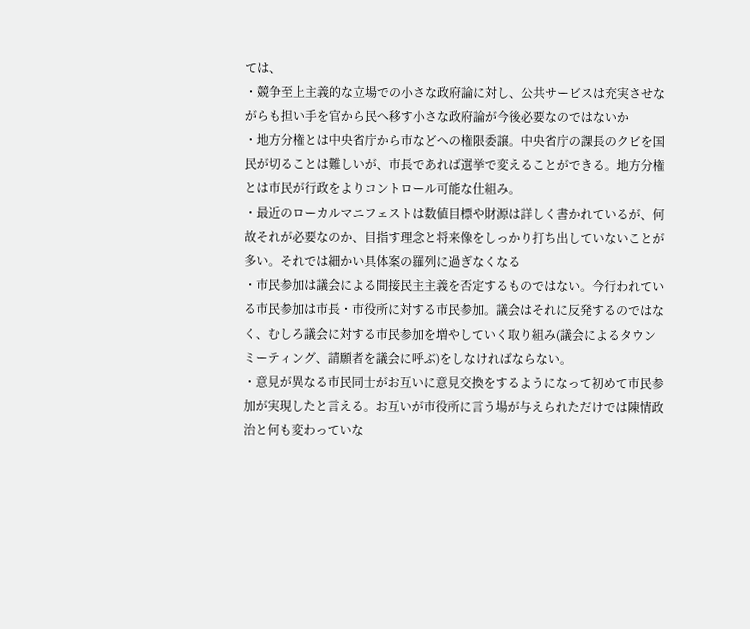ては、
・競争至上主義的な立場での小さな政府論に対し、公共サービスは充実させながらも担い手を官から民へ移す小さな政府論が今後必要なのではないか
・地方分権とは中央省庁から市などへの権限委譲。中央省庁の課長のクビを国民が切ることは難しいが、市長であれば選挙で変えることができる。地方分権とは市民が行政をよりコントロール可能な仕組み。
・最近のローカルマニフェストは数値目標や財源は詳しく書かれているが、何故それが必要なのか、目指す理念と将来像をしっかり打ち出していないことが多い。それでは細かい具体案の羅列に過ぎなくなる
・市民参加は議会による間接民主主義を否定するものではない。今行われている市民参加は市長・市役所に対する市民参加。議会はそれに反発するのではなく、むしろ議会に対する市民参加を増やしていく取り組み(議会によるタウンミーティング、請願者を議会に呼ぶ)をしなければならない。
・意見が異なる市民同士がお互いに意見交換をするようになって初めて市民参加が実現したと言える。お互いが市役所に言う場が与えられただけでは陳情政治と何も変わっていな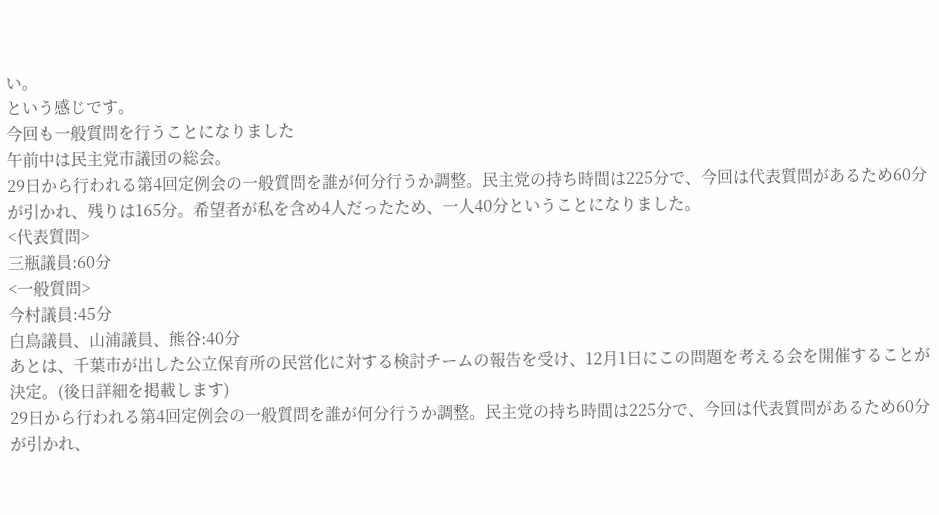い。
という感じです。
今回も一般質問を行うことになりました
午前中は民主党市議団の総会。
29日から行われる第4回定例会の一般質問を誰が何分行うか調整。民主党の持ち時間は225分で、今回は代表質問があるため60分が引かれ、残りは165分。希望者が私を含め4人だったため、一人40分ということになりました。
<代表質問>
三瓶議員:60分
<一般質問>
今村議員:45分
白鳥議員、山浦議員、熊谷:40分
あとは、千葉市が出した公立保育所の民営化に対する検討チームの報告を受け、12月1日にこの問題を考える会を開催することが決定。(後日詳細を掲載します)
29日から行われる第4回定例会の一般質問を誰が何分行うか調整。民主党の持ち時間は225分で、今回は代表質問があるため60分が引かれ、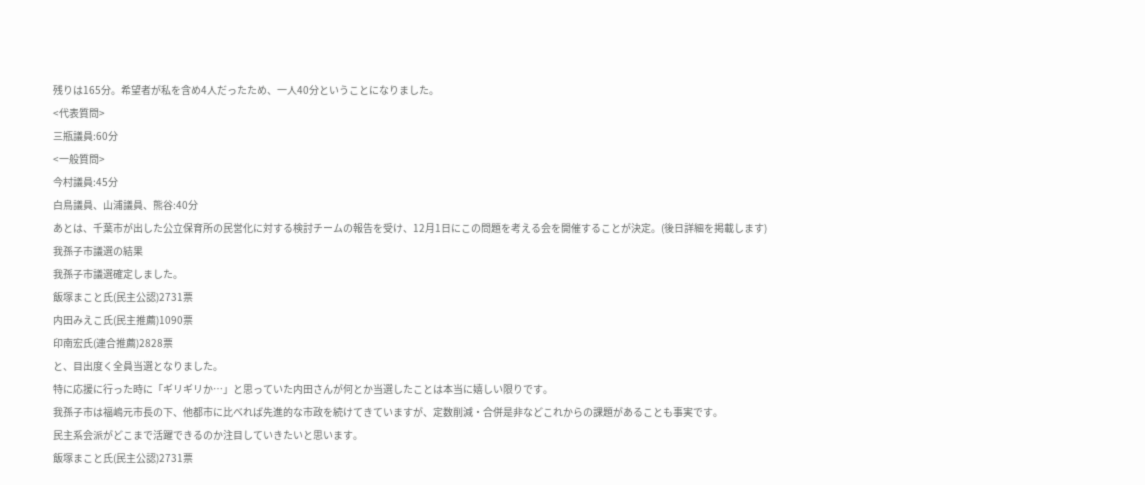残りは165分。希望者が私を含め4人だったため、一人40分ということになりました。
<代表質問>
三瓶議員:60分
<一般質問>
今村議員:45分
白鳥議員、山浦議員、熊谷:40分
あとは、千葉市が出した公立保育所の民営化に対する検討チームの報告を受け、12月1日にこの問題を考える会を開催することが決定。(後日詳細を掲載します)
我孫子市議選の結果
我孫子市議選確定しました。
飯塚まこと氏(民主公認)2731票
内田みえこ氏(民主推薦)1090票
印南宏氏(連合推薦)2828票
と、目出度く全員当選となりました。
特に応援に行った時に「ギリギリか…」と思っていた内田さんが何とか当選したことは本当に嬉しい限りです。
我孫子市は福嶋元市長の下、他都市に比べれば先進的な市政を続けてきていますが、定数削減・合併是非などこれからの課題があることも事実です。
民主系会派がどこまで活躍できるのか注目していきたいと思います。
飯塚まこと氏(民主公認)2731票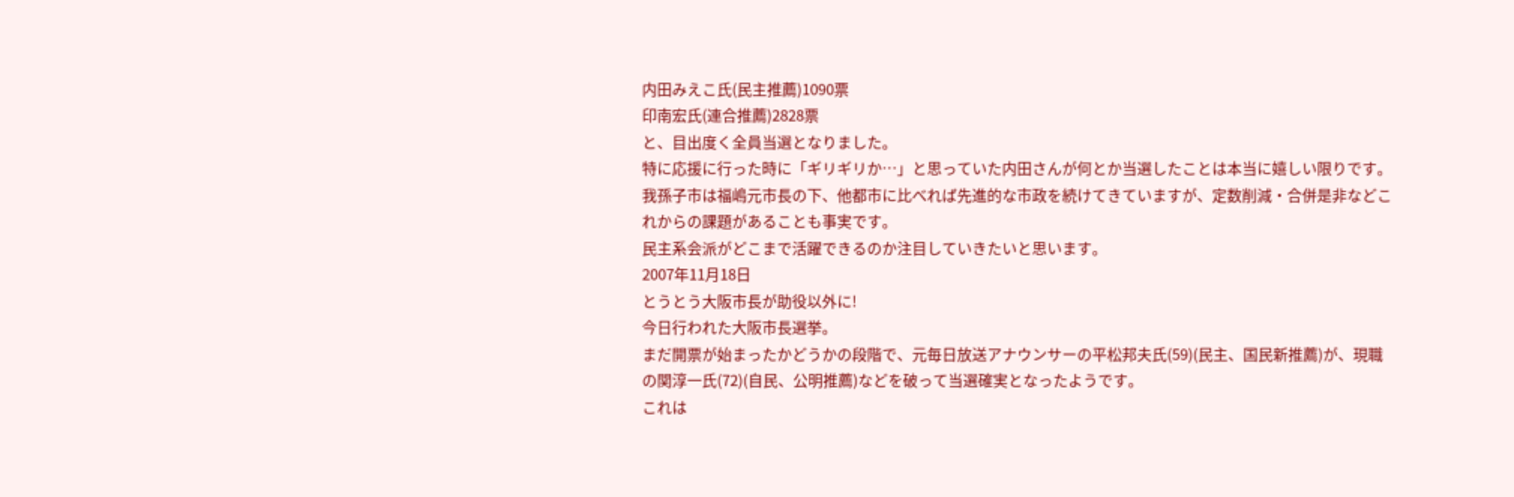内田みえこ氏(民主推薦)1090票
印南宏氏(連合推薦)2828票
と、目出度く全員当選となりました。
特に応援に行った時に「ギリギリか…」と思っていた内田さんが何とか当選したことは本当に嬉しい限りです。
我孫子市は福嶋元市長の下、他都市に比べれば先進的な市政を続けてきていますが、定数削減・合併是非などこれからの課題があることも事実です。
民主系会派がどこまで活躍できるのか注目していきたいと思います。
2007年11月18日
とうとう大阪市長が助役以外に!
今日行われた大阪市長選挙。
まだ開票が始まったかどうかの段階で、元毎日放送アナウンサーの平松邦夫氏(59)(民主、国民新推薦)が、現職の関淳一氏(72)(自民、公明推薦)などを破って当選確実となったようです。
これは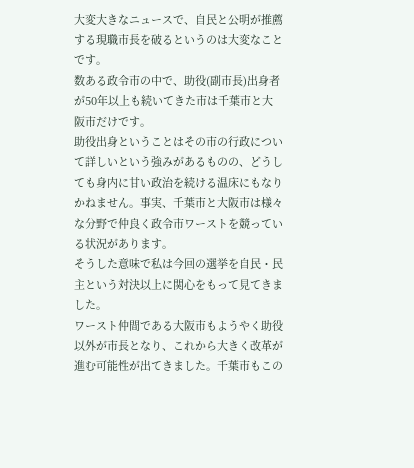大変大きなニュースで、自民と公明が推薦する現職市長を破るというのは大変なことです。
数ある政令市の中で、助役(副市長)出身者が50年以上も続いてきた市は千葉市と大阪市だけです。
助役出身ということはその市の行政について詳しいという強みがあるものの、どうしても身内に甘い政治を続ける温床にもなりかねません。事実、千葉市と大阪市は様々な分野で仲良く政令市ワーストを競っている状況があります。
そうした意味で私は今回の選挙を自民・民主という対決以上に関心をもって見てきました。
ワースト仲間である大阪市もようやく助役以外が市長となり、これから大きく改革が進む可能性が出てきました。千葉市もこの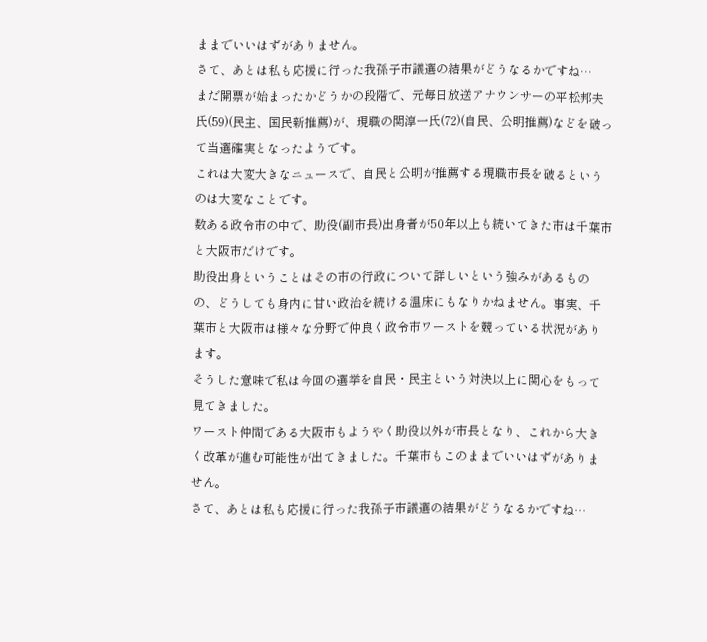ままでいいはずがありません。
さて、あとは私も応援に行った我孫子市議選の結果がどうなるかですね…
まだ開票が始まったかどうかの段階で、元毎日放送アナウンサーの平松邦夫氏(59)(民主、国民新推薦)が、現職の関淳一氏(72)(自民、公明推薦)などを破って当選確実となったようです。
これは大変大きなニュースで、自民と公明が推薦する現職市長を破るというのは大変なことです。
数ある政令市の中で、助役(副市長)出身者が50年以上も続いてきた市は千葉市と大阪市だけです。
助役出身ということはその市の行政について詳しいという強みがあるものの、どうしても身内に甘い政治を続ける温床にもなりかねません。事実、千葉市と大阪市は様々な分野で仲良く政令市ワーストを競っている状況があります。
そうした意味で私は今回の選挙を自民・民主という対決以上に関心をもって見てきました。
ワースト仲間である大阪市もようやく助役以外が市長となり、これから大きく改革が進む可能性が出てきました。千葉市もこのままでいいはずがありません。
さて、あとは私も応援に行った我孫子市議選の結果がどうなるかですね…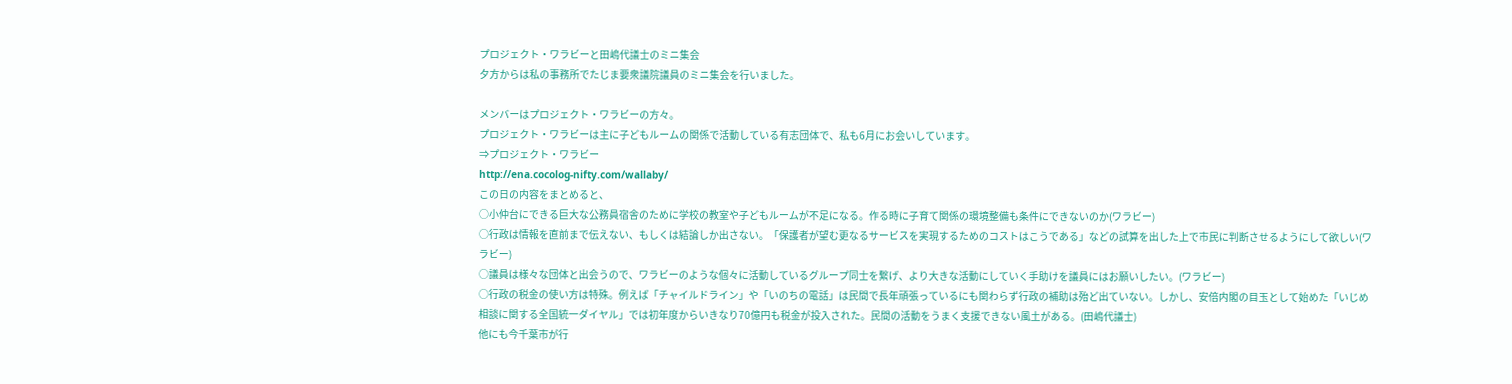プロジェクト・ワラビーと田嶋代議士のミニ集会
夕方からは私の事務所でたじま要衆議院議員のミニ集会を行いました。

メンバーはプロジェクト・ワラビーの方々。
プロジェクト・ワラビーは主に子どもルームの関係で活動している有志団体で、私も6月にお会いしています。
⇒プロジェクト・ワラビー
http://ena.cocolog-nifty.com/wallaby/
この日の内容をまとめると、
○小仲台にできる巨大な公務員宿舎のために学校の教室や子どもルームが不足になる。作る時に子育て関係の環境整備も条件にできないのか(ワラビー)
○行政は情報を直前まで伝えない、もしくは結論しか出さない。「保護者が望む更なるサービスを実現するためのコストはこうである」などの試算を出した上で市民に判断させるようにして欲しい(ワラビー)
○議員は様々な団体と出会うので、ワラビーのような個々に活動しているグループ同士を繋げ、より大きな活動にしていく手助けを議員にはお願いしたい。(ワラビー)
○行政の税金の使い方は特殊。例えば「チャイルドライン」や「いのちの電話」は民間で長年頑張っているにも関わらず行政の補助は殆ど出ていない。しかし、安倍内閣の目玉として始めた「いじめ相談に関する全国統一ダイヤル」では初年度からいきなり70億円も税金が投入された。民間の活動をうまく支援できない風土がある。(田嶋代議士)
他にも今千葉市が行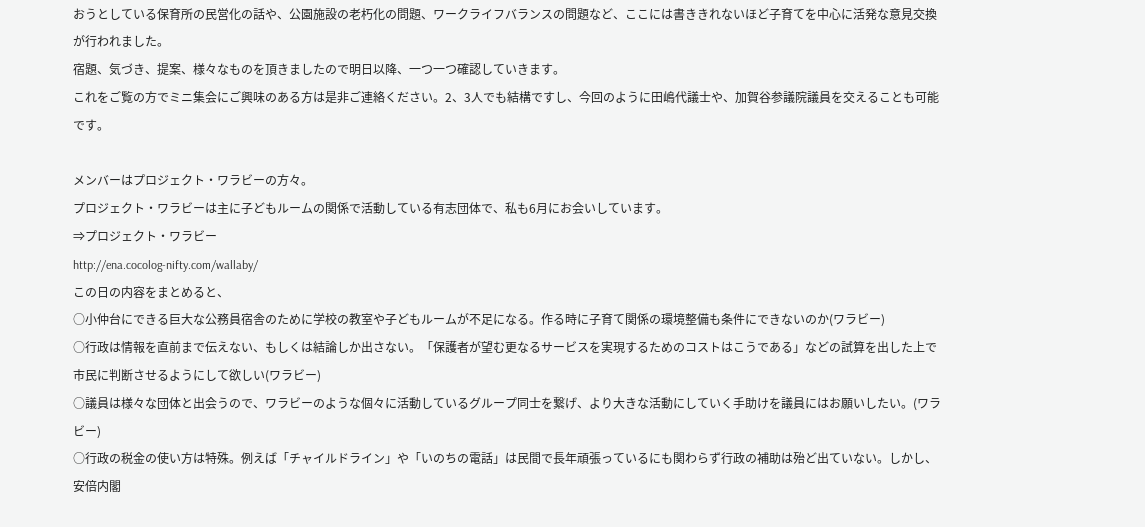おうとしている保育所の民営化の話や、公園施設の老朽化の問題、ワークライフバランスの問題など、ここには書ききれないほど子育てを中心に活発な意見交換が行われました。
宿題、気づき、提案、様々なものを頂きましたので明日以降、一つ一つ確認していきます。
これをご覧の方でミニ集会にご興味のある方は是非ご連絡ください。2、3人でも結構ですし、今回のように田嶋代議士や、加賀谷参議院議員を交えることも可能です。

メンバーはプロジェクト・ワラビーの方々。
プロジェクト・ワラビーは主に子どもルームの関係で活動している有志団体で、私も6月にお会いしています。
⇒プロジェクト・ワラビー
http://ena.cocolog-nifty.com/wallaby/
この日の内容をまとめると、
○小仲台にできる巨大な公務員宿舎のために学校の教室や子どもルームが不足になる。作る時に子育て関係の環境整備も条件にできないのか(ワラビー)
○行政は情報を直前まで伝えない、もしくは結論しか出さない。「保護者が望む更なるサービスを実現するためのコストはこうである」などの試算を出した上で市民に判断させるようにして欲しい(ワラビー)
○議員は様々な団体と出会うので、ワラビーのような個々に活動しているグループ同士を繋げ、より大きな活動にしていく手助けを議員にはお願いしたい。(ワラビー)
○行政の税金の使い方は特殊。例えば「チャイルドライン」や「いのちの電話」は民間で長年頑張っているにも関わらず行政の補助は殆ど出ていない。しかし、安倍内閣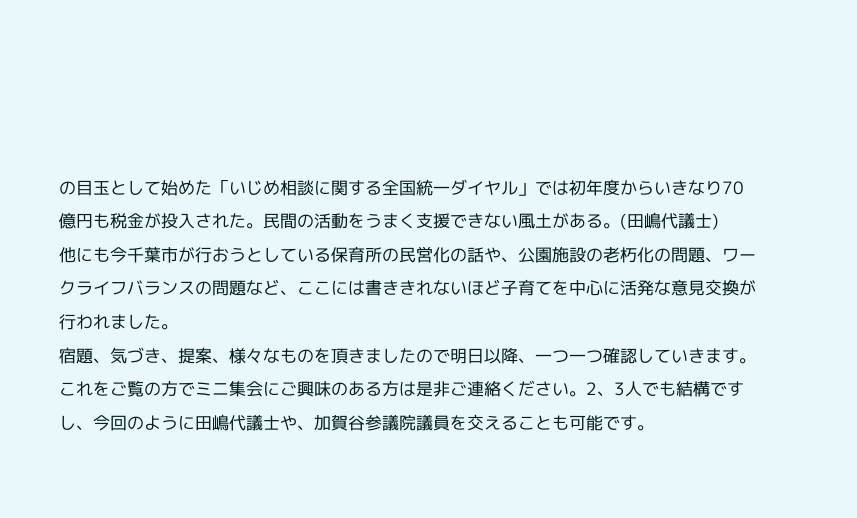の目玉として始めた「いじめ相談に関する全国統一ダイヤル」では初年度からいきなり70億円も税金が投入された。民間の活動をうまく支援できない風土がある。(田嶋代議士)
他にも今千葉市が行おうとしている保育所の民営化の話や、公園施設の老朽化の問題、ワークライフバランスの問題など、ここには書ききれないほど子育てを中心に活発な意見交換が行われました。
宿題、気づき、提案、様々なものを頂きましたので明日以降、一つ一つ確認していきます。
これをご覧の方でミニ集会にご興味のある方は是非ご連絡ください。2、3人でも結構ですし、今回のように田嶋代議士や、加賀谷参議院議員を交えることも可能です。